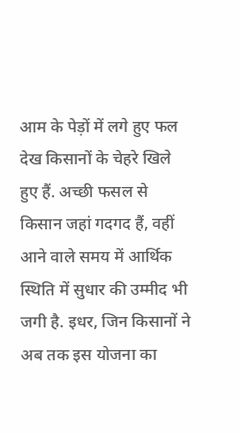आम के पेड़ों में लगे हुए फल देख किसानों के चेहरे खिले हुए हैं. अच्छी फसल से किसान जहां गदगद हैं, वहीं आने वाले समय में आर्थिक स्थिति में सुधार की उम्मीद भी जगी है. इधर, जिन किसानों ने अब तक इस योजना का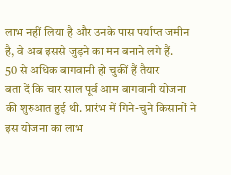लाभ नहीं लिया है और उनके पास पर्याप्त जमीन है, वे अब इससे जुड़ने का मन बनाने लगे हैं.
50 से अधिक बागवानी हो चुकीं हैं तैयार
बता दें कि चार साल पूर्व आम बागवानी योजना की शुरुआत हुई थी. प्रारंभ में गिने-चुने किसानों ने इस योजना का लाभ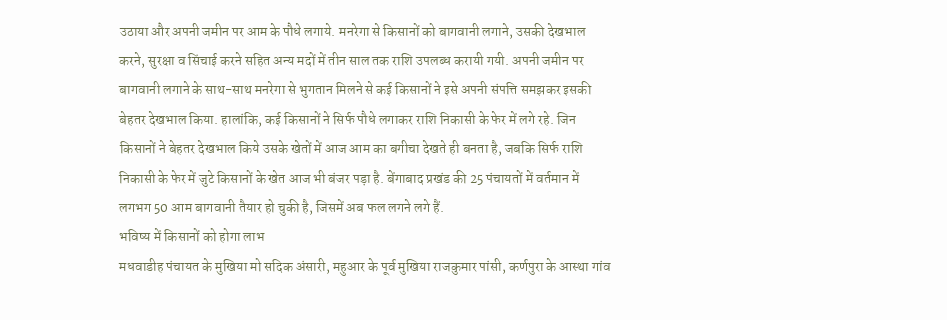उठाया और अपनी जमीन पर आम के पौधे लगाये. मनरेगा से किसानों को बागवानी लगाने, उसकी देखभाल करने, सुरक्षा व सिंचाई करने सहित अन्य मदों में तीन साल तक राशि उपलब्ध करायी गयी. अपनी जमीन पर बागवानी लगाने के साथ-साथ मनरेगा से भुगतान मिलने से कई किसानों ने इसे अपनी संपत्ति समझकर इसकी बेहतर देखभाल किया. हालांकि, कई किसानों ने सिर्फ पौधे लगाकर राशि निकासी के फेर में लगे रहे. जिन किसानों ने बेहतर देखभाल किये उसके खेतों में आज आम का बगीचा देखते ही बनता है, जबकि सिर्फ राशि निकासी के फेर में जुटे किसानों के खेत आज भी बंजर पड़ा है. बेंगाबाद प्रखंड की 25 पंचायतों में वर्तमान में लगभग 50 आम बागवानी तैयार हो चुकी है, जिसमें अब फल लगने लगे हैं.
भविष्य में किसानों को होगा लाभ
मधवाडीह पंचायत के मुखिया मो सदिक अंसारी, महुआर के पूर्व मुखिया राजकुमार पांसी, कर्णपुरा के आस्था गांव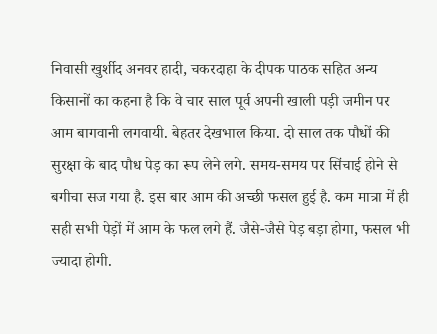निवासी खुर्शीद अनवर हादी, चकरदाहा के दीपक पाठक सहित अन्य किसानों का कहना है कि वे चार साल पूर्व अपनी खाली पड़ी जमीन पर आम बागवानी लगवायी. बेहतर देखभाल किया. दो साल तक पौधों की सुरक्षा के बाद पौध पेड़ का रूप लेने लगे. समय-समय पर सिंचाई होने से बगीचा सज गया है. इस बार आम की अच्छी फसल हुई है. कम मात्रा में ही सही सभी पेड़ों में आम के फल लगे हैं. जैसे-जैसे पेड़ बड़ा होगा, फसल भी ज्यादा होगी.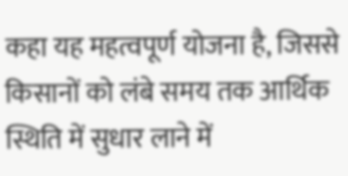कहा यह महत्वपूर्ण योजना है, जिससे किसानों को लंबे समय तक आर्थिक स्थिति में सुधार लाने में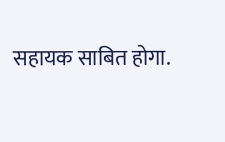सहायक साबित होगा.